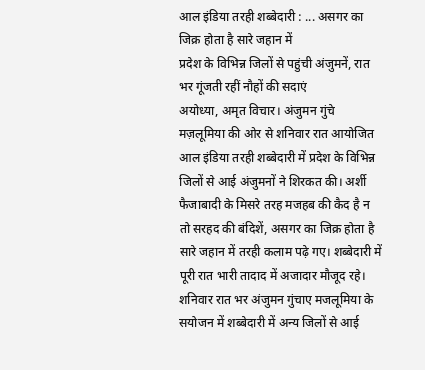आल इंडिया तरही शब्बेदारी : ... असगर का जिक्र होता है सारे जहान में
प्रदेश के विभिन्न जिलों से पहुंची अंजुमनें, रात भर गूंजती रहीं नौहों की सदाएं
अयोध्या, अमृत विचार। अंजुमन गुंचे मज़लूमिया की ओर से शनिवार रात आयोजित आल इंडिया तरही शब्बेदारी में प्रदेश के विभिन्न जिलों से आई अंजुमनों ने शिरकत की। अर्शी फैजाबादी के मिसरे तरह मजहब की कैद है न तो सरहद की बंदिशें, असगर का जिक्र होता है सारे जहान में तरही कलाम पढ़े गए। शब्बेदारी में पूरी रात भारी तादाद में अजादार मौजूद रहे।
शनिवार रात भर अंजुमन गुंचाए मजलूमिया के सयोजन में शब्बेदारी में अन्य जिलों से आई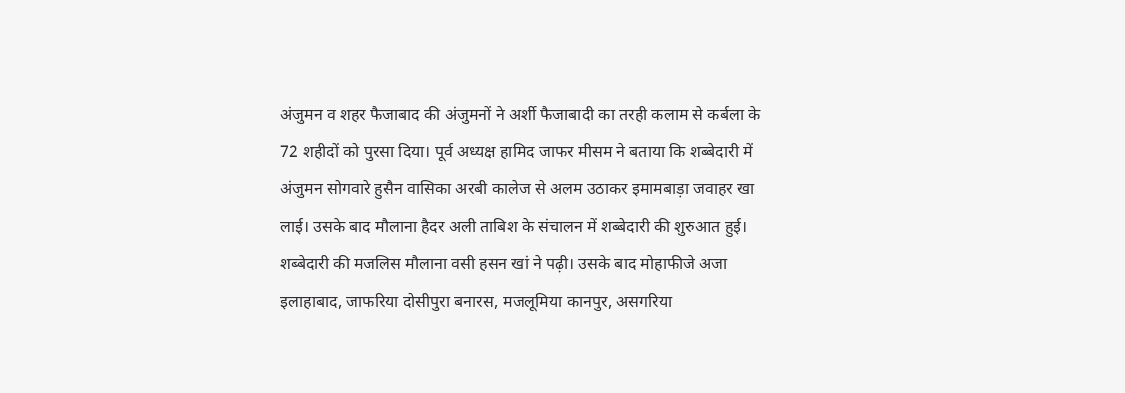अंजुमन व शहर फैजाबाद की अंजुमनों ने अर्शी फैजाबादी का तरही कलाम से कर्बला के 72 शहीदों को पुरसा दिया। पूर्व अध्यक्ष हामिद जाफर मीसम ने बताया कि शब्बेदारी में अंजुमन सोगवारे हुसैन वासिका अरबी कालेज से अलम उठाकर इमामबाड़ा जवाहर खा लाई। उसके बाद मौलाना हैदर अली ताबिश के संचालन में शब्बेदारी की शुरुआत हुई। शब्बेदारी की मजलिस मौलाना वसी हसन खां ने पढ़ी। उसके बाद मोहाफीजे अजा इलाहाबाद, जाफरिया दोसीपुरा बनारस, मजलूमिया कानपुर, असगरिया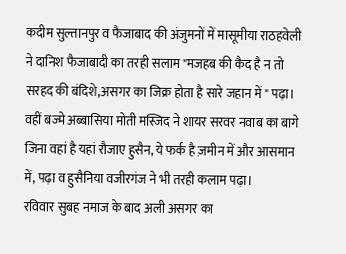कदीम सुल्तानपुर व फैजाबाद की अंजुमनों में मासूमीया राठहवेली ने दानिश फैजाबादी का तरही सलाम "मजहब की कैद है न तो सरहद की बंदिशे,असगर का जिक्र होता है सारे जहान में " पढ़ा। वहीं बज्मे अब्बासिया मोती मस्जिद ने शायर सरवर नवाब का बागे जिना वहां है यहां रौजाए हुसैन, ये फर्क है ज़मीन में और आसमान में, पढ़ा व हुसैनिया वजीरगंज ने भी तरही कलाम पढ़ा।
रविवार सुबह नमाज के बाद अली असगर का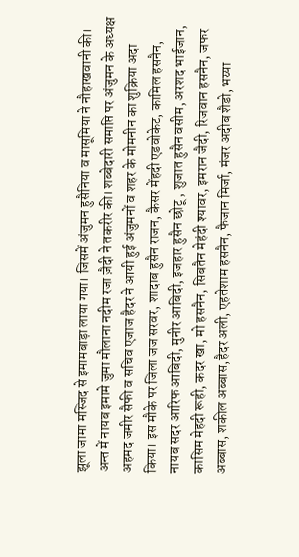झूला जामा मस्जिद से इमामबाड़ा लाया गया। जिसमें अंजुमन हुसैनिया व मासूमिया ने नौहाखवानी की। अन्त में नायब इमामे जुमा मौलाना नदीम रजा ज़ैदी ने तकरीर की। शब्बेदारी समाप्ति पर अंजुमन के अध्यक्ष अहमद जमीर सैफी व सचिव एजाज हैदर ने आयी हुई अंजुमनों व शहर के मोमनीन का शुक्रिया अदा किया। इस मौके पर जिला जज सरवर, शादाब हुसैन राजन, कैसर मेंहदी एडवोकेट, कामिल हसनैन, नायब सदर आरिफ आबिदी, मुनीर आबिदी, इजहार हुसैन छोटू , शुजात हुसैन वसीम, अरशद भाईजान, कासिम मेहदी रूही, कदर खा, मो हसनैन, सिबतैन मेहंदी श्यावर, इमरान जैदी, रिजवान हसनैन, जफर अब्बास, शकील अब्बास,हैदर अली, एहतेशाम हसनैन, फैजान मिर्जा, मंजर अदीब शैडो, भय्या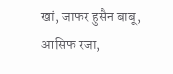खां, जाफर हुसैन बाबू, आसिफ रजा,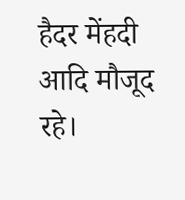हैदर मेंहदी आदि मौजूद रहे।